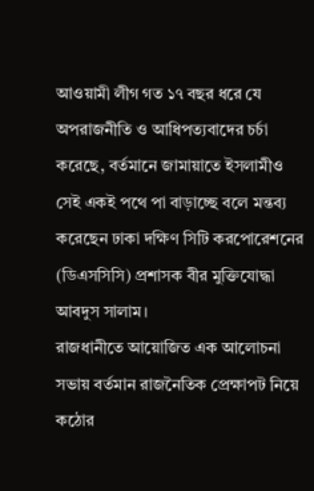আওয়ামী লীগ গত ১৭ বছর ধরে যে অপরাজনীতি ও আধিপত্যবাদের চর্চা করেছে, বর্তমানে জামায়াতে ইসলামীও সেই একই পথে পা বাড়াচ্ছে বলে মন্তব্য করেছেন ঢাকা দক্ষিণ সিটি করপোরেশনের (ডিএসসিসি) প্রশাসক বীর মুক্তিযোদ্ধা আবদুস সালাম।
রাজধানীতে আয়োজিত এক আলোচনা সভায় বর্তমান রাজনৈতিক প্রেক্ষাপট নিয়ে কঠোর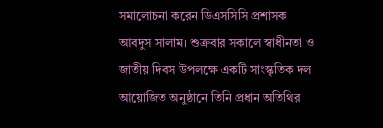সমালোচনা করেন ডিএসসিসি প্রশাসক আবদুস সালাম। শুক্রবার সকালে স্বাধীনতা ও জাতীয় দিবস উপলক্ষে একটি সাংস্কৃতিক দল আয়োজিত অনুষ্ঠানে তিনি প্রধান অতিথির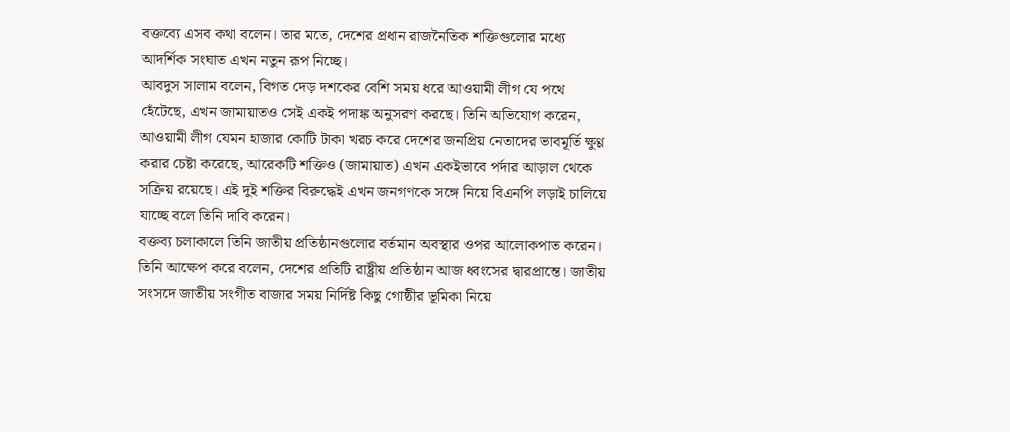বক্তব্যে এসব কথা বলেন। তার মতে, দেশের প্রধান রাজনৈতিক শক্তিগুলোর মধ্যে আদর্শিক সংঘাত এখন নতুন রূপ নিচ্ছে।
আবদুস সালাম বলেন, বিগত দেড় দশকের বেশি সময় ধরে আওয়ামী লীগ যে পথে হেঁটেছে, এখন জামায়াতও সেই একই পদাঙ্ক অনুসরণ করছে। তিনি অভিযোগ করেন, আওয়ামী লীগ যেমন হাজার কোটি টাকা খরচ করে দেশের জনপ্রিয় নেতাদের ভাবমূর্তি ক্ষুণ্ণ করার চেষ্টা করেছে, আরেকটি শক্তিও (জামায়াত) এখন একইভাবে পর্দার আড়াল থেকে সক্রিয় রয়েছে। এই দুই শক্তির বিরুদ্ধেই এখন জনগণকে সঙ্গে নিয়ে বিএনপি লড়াই চালিয়ে যাচ্ছে বলে তিনি দাবি করেন।
বক্তব্য চলাকালে তিনি জাতীয় প্রতিষ্ঠানগুলোর বর্তমান অবস্থার ওপর আলোকপাত করেন। তিনি আক্ষেপ করে বলেন, দেশের প্রতিটি রাষ্ট্রীয় প্রতিষ্ঠান আজ ধ্বংসের দ্বারপ্রান্তে। জাতীয় সংসদে জাতীয় সংগীত বাজার সময় নির্দিষ্ট কিছু গোষ্ঠীর ভূমিকা নিয়ে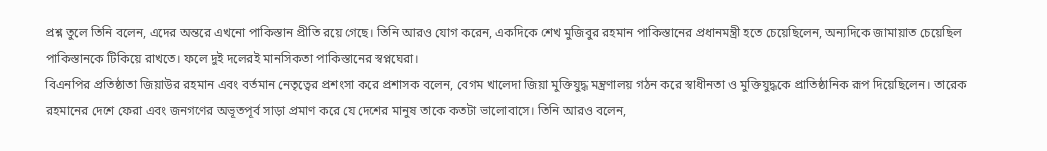প্রশ্ন তুলে তিনি বলেন, এদের অন্তরে এখনো পাকিস্তান প্রীতি রয়ে গেছে। তিনি আরও যোগ করেন, একদিকে শেখ মুজিবুর রহমান পাকিস্তানের প্রধানমন্ত্রী হতে চেয়েছিলেন, অন্যদিকে জামায়াত চেয়েছিল পাকিস্তানকে টিকিয়ে রাখতে। ফলে দুই দলেরই মানসিকতা পাকিস্তানের স্বপ্নঘেরা।
বিএনপির প্রতিষ্ঠাতা জিয়াউর রহমান এবং বর্তমান নেতৃত্বের প্রশংসা করে প্রশাসক বলেন, বেগম খালেদা জিয়া মুক্তিযুদ্ধ মন্ত্রণালয় গঠন করে স্বাধীনতা ও মুক্তিযুদ্ধকে প্রাতিষ্ঠানিক রূপ দিয়েছিলেন। তারেক রহমানের দেশে ফেরা এবং জনগণের অভূতপূর্ব সাড়া প্রমাণ করে যে দেশের মানুষ তাকে কতটা ভালোবাসে। তিনি আরও বলেন,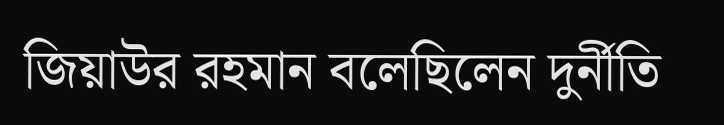জিয়াউর রহমান বলেছিলেন দুর্নীতি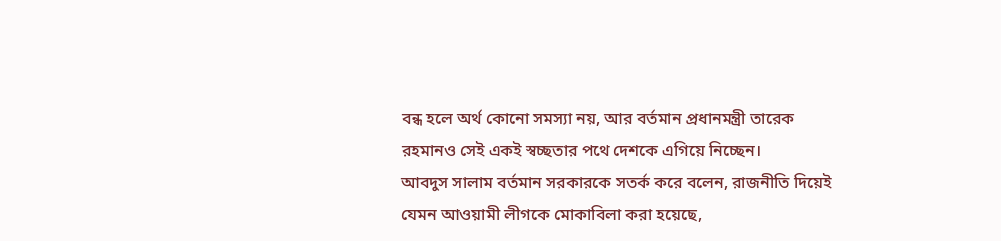বন্ধ হলে অর্থ কোনো সমস্যা নয়, আর বর্তমান প্রধানমন্ত্রী তারেক রহমানও সেই একই স্বচ্ছতার পথে দেশকে এগিয়ে নিচ্ছেন।
আবদুস সালাম বর্তমান সরকারকে সতর্ক করে বলেন, রাজনীতি দিয়েই যেমন আওয়ামী লীগকে মোকাবিলা করা হয়েছে,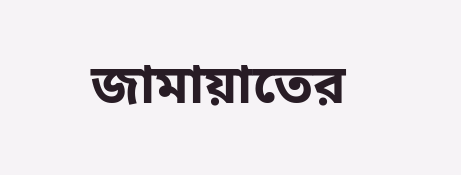জামায়াতের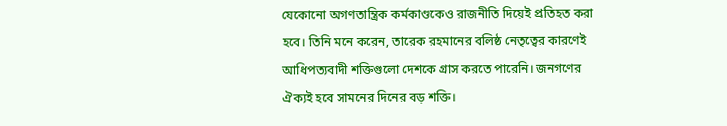যেকোনো অগণতান্ত্রিক কর্মকাণ্ডকেও রাজনীতি দিয়েই প্রতিহত করা হবে। তিনি মনে করেন, তারেক রহমানের বলিষ্ঠ নেতৃত্বের কারণেই আধিপত্যবাদী শক্তিগুলো দেশকে গ্রাস করতে পারেনি। জনগণের ঐক্যই হবে সামনের দিনের বড় শক্তি।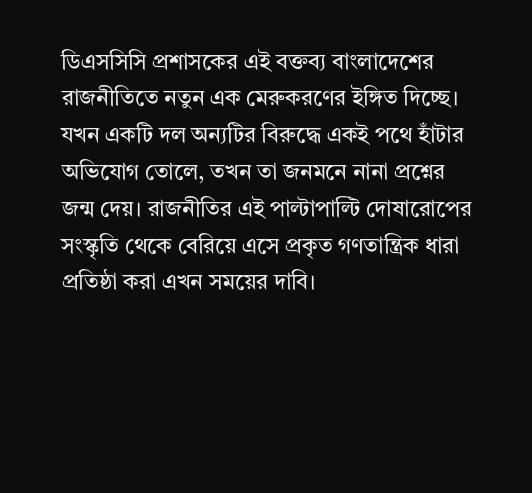ডিএসসিসি প্রশাসকের এই বক্তব্য বাংলাদেশের রাজনীতিতে নতুন এক মেরুকরণের ইঙ্গিত দিচ্ছে। যখন একটি দল অন্যটির বিরুদ্ধে একই পথে হাঁটার অভিযোগ তোলে, তখন তা জনমনে নানা প্রশ্নের জন্ম দেয়। রাজনীতির এই পাল্টাপাল্টি দোষারোপের সংস্কৃতি থেকে বেরিয়ে এসে প্রকৃত গণতান্ত্রিক ধারা প্রতিষ্ঠা করা এখন সময়ের দাবি।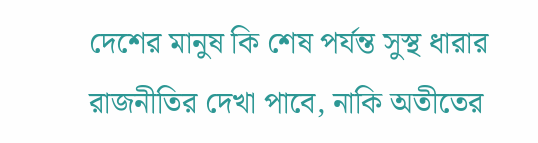দেশের মানুষ কি শেষ পর্যন্ত সুস্থ ধারার রাজনীতির দেখা পাবে, নাকি অতীতের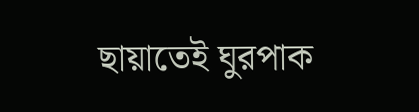ছায়াতেই ঘুরপাক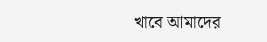খাবে আমাদের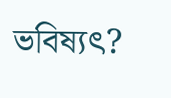ভবিষ্যৎ?